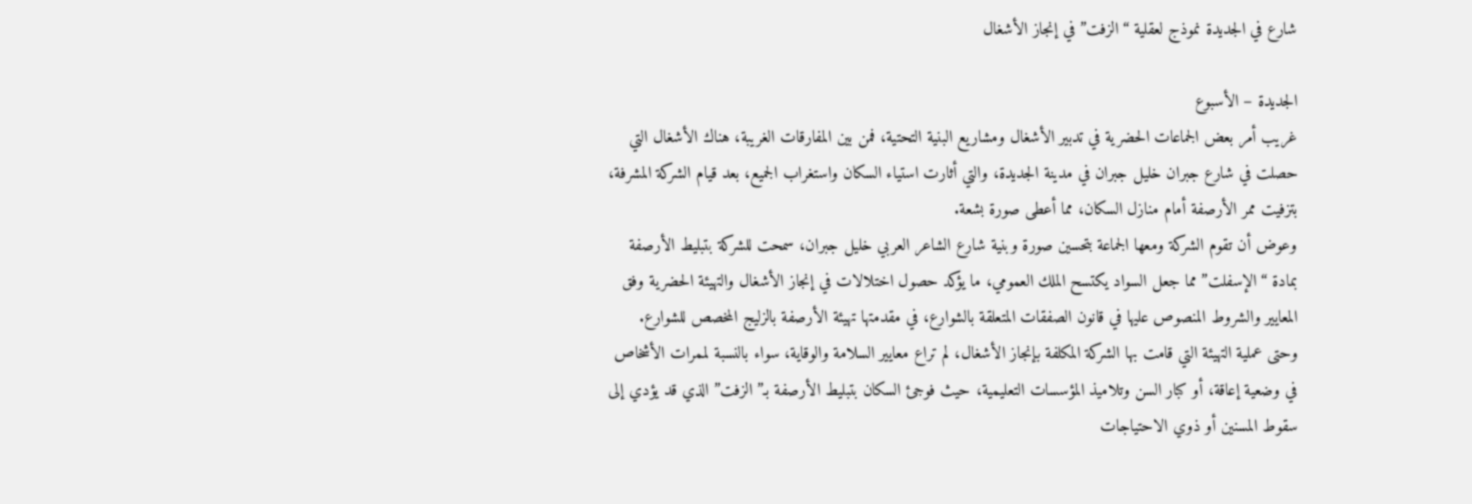شارع في الجديدة نموذج لعقلية “الزفت” في إنجاز الأشغال

الجديدة – الأسبوع
غريب أمر بعض الجماعات الحضرية في تدبير الأشغال ومشاريع البنية التحتية، فمن بين المفارقات الغريبة، هناك الأشغال التي حصلت في شارع جبران خليل جبران في مدينة الجديدة، والتي أثارت استياء السكان واستغراب الجميع، بعد قيام الشركة المشرفة، بتزفيت ممر الأرصفة أمام منازل السكان، مما أعطى صورة بشعة.
وعوض أن تقوم الشركة ومعها الجماعة بتحسين صورة وبنية شارع الشاعر العربي خليل جبران، سمحت للشركة بتبليط الأرصفة بمادة “الإسفلت” مما جعل السواد يكتسح الملك العمومي، ما يؤكد حصول اختلالات في إنجاز الأشغال والتهيئة الحضرية وفق المعايير والشروط المنصوص عليها في قانون الصفقات المتعلقة بالشوارع، في مقدمتها تهيئة الأرصفة بالزليج المخصص للشوارع.
وحتى عملية التهيئة التي قامت بها الشركة المكلفة بإنجاز الأشغال، لم تراع معايير السلامة والوقاية، سواء بالنسبة لممرات الأشخاص في وضعية إعاقة، أو كبار السن وتلاميذ المؤسسات التعليمية، حيث فوجئ السكان بتبليط الأرصفة بـ”الزفت” الذي قد يؤدي إلى سقوط المسنين أو ذوي الاحتياجات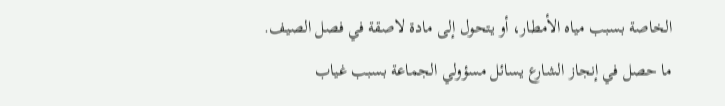الخاصة بسبب مياه الأمطار، أو يتحول إلى مادة لاصقة في فصل الصيف.
ما حصل في إنجاز الشارع يسائل مسؤولي الجماعة بسبب غياب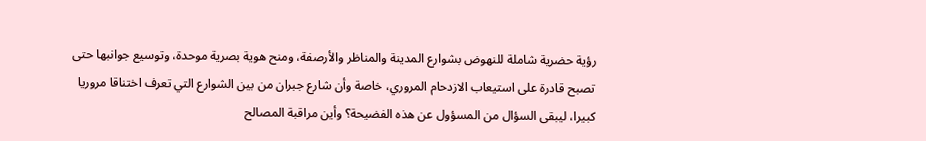رؤية حضرية شاملة للنهوض بشوارع المدينة والمناظر والأرصفة، ومنح هوية بصرية موحدة، وتوسيع جوانبها حتى تصبح قادرة على استيعاب الازدحام المروري، خاصة وأن شارع جبران من بين الشوارع التي تعرف اختناقا مروريا كبيرا، ليبقى السؤال من المسؤول عن هذه الفضيحة؟ وأين مراقبة المصالح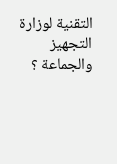التقنية لوزارة التجهيز والجماعة ؟